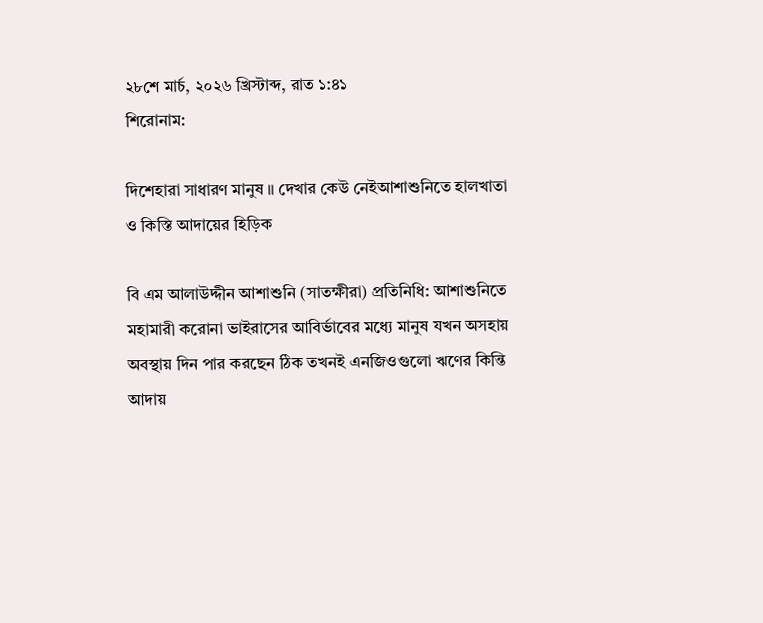২৮শে মার্চ, ২০২৬ খ্রিস্টাব্দ, রাত ১:৪১
শিরোনাম:

দিশেহারা সাধারণ মানুষ ॥ দেখার কেউ নেইআশাশুনিতে হালখাতা ও কিস্তি আদায়ের হিড়িক

বি এম আলাউদ্দীন আশাশুনি (সাতক্ষীরা) প্রতিনিধি: আশাশুনিতে মহামারী করোনা ভাইরাসের আবির্ভাবের মধ্যে মানুষ যখন অসহায় অবস্থায় দিন পার করছেন ঠিক তখনই এনজিওগুলো ঋণের কিন্তি আদায়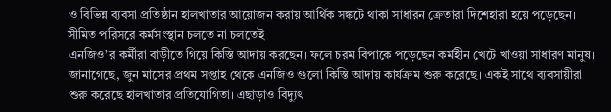ও বিভিন্ন ব্যবসা প্রতিষ্ঠান হালখাতার আয়োজন করায় আর্থিক সঙ্কটে থাকা সাধারন ক্রেতারা দিশেহারা হয়ে পড়েছেন। সীমিত পরিসরে কর্মসংস্থান চলতে না চলতেই
এনজিও’র কর্মীরা বাড়ীতে গিয়ে কিস্তি আদায় করছেন। ফলে চরম বিপাকে পড়েছেন কর্মহীন খেটে খাওয়া সাধারণ মানুষ। জানাগেছে, জুন মাসের প্রথম সপ্তাহ থেকে এনজিও গুলো কিস্তি আদায় কার্যক্রম শুরু করেছে। একই সাথে ব্যবসায়ীরা শুরু করেছে হালখাতার প্রতিযোগিতা। এছাড়াও বিদ্যুৎ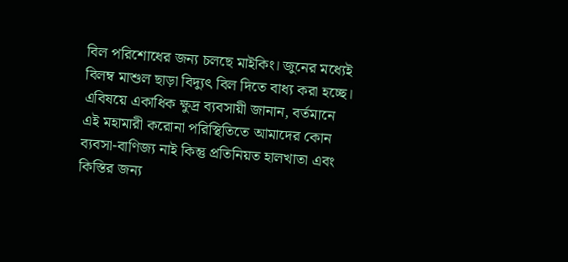বিল পরিশোধের জন্য চলছে মাইকিং। জুনের মধ্যেই বিলম্ব মাশুল ছাড়া বিদ্যুৎ বিল দিতে বাধ্য করা হচ্ছে। এবিষয়ে একাধিক ক্ষুদ্র ব্যবসায়ী জানান, বর্তমানে এই মহামারী করোনা পরিস্থিতিতে আমাদের কোন ব্যবসা-বাণিজ্য নাই কিন্তু প্রতিনিয়ত হালখাতা এবং কিস্তির জন্য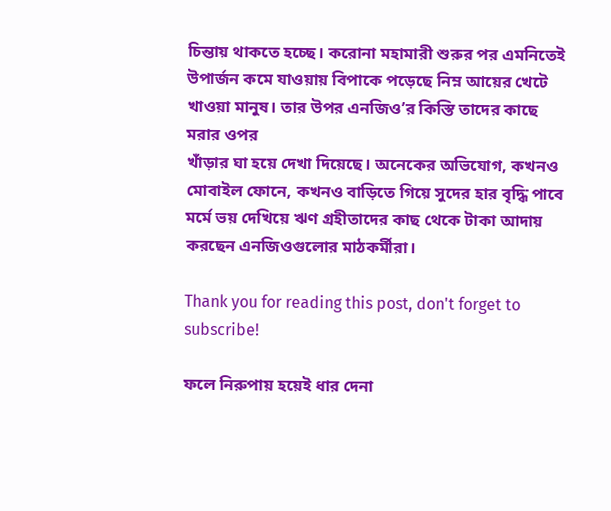চিন্তায় থাকতে হচ্ছে। করোনা মহামারী শুরুর পর এমনিতেই উপার্জন কমে যাওয়ায় বিপাকে পড়েছে নিম্ন আয়ের খেটে খাওয়া মানুষ। তার উপর এনজিও’র কিস্তি তাদের কাছে মরার ওপর
খাঁড়ার ঘা হয়ে দেখা দিয়েছে। অনেকের অভিযোগ, কখনও মোবাইল ফোনে, কখনও বাড়িতে গিয়ে সুদের হার বৃদ্ধি পাবে মর্মে ভয় দেখিয়ে ঋণ গ্রহীতাদের কাছ থেকে টাকা আদায় করছেন এনজিওগুলোর মাঠকর্মীরা।

Thank you for reading this post, don't forget to subscribe!

ফলে নিরুপায় হয়েই ধার দেনা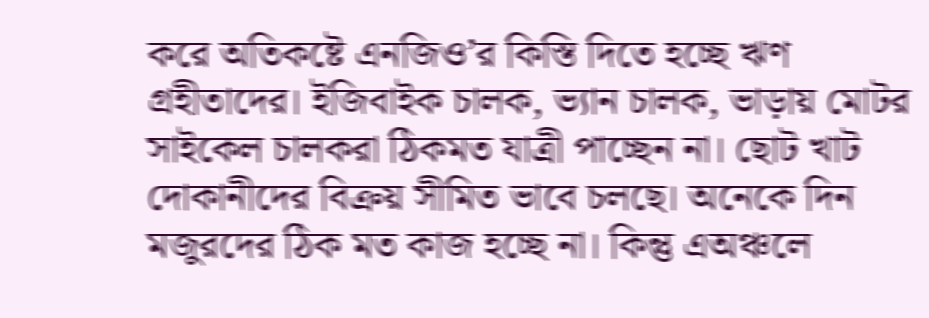করে অতিকষ্টে এনজিও’র কিস্তি দিতে হচ্ছে ঋণ গ্রহীতাদের। ইজিবাইক চালক, ভ্যান চালক, ভাড়ায় মোটর সাইকেল চালকরা ঠিকমত যাত্রী পাচ্ছেন না। ছোট খাট দোকানীদের বিক্রয় সীমিত ভাবে চলছে। অনেকে দিন মজুরদের ঠিক মত কাজ হচ্ছে না। কিন্তু এঅঞ্চলে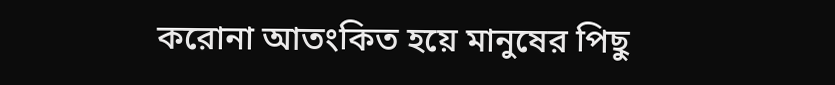করোনা আতংকিত হয়ে মানুষের পিছু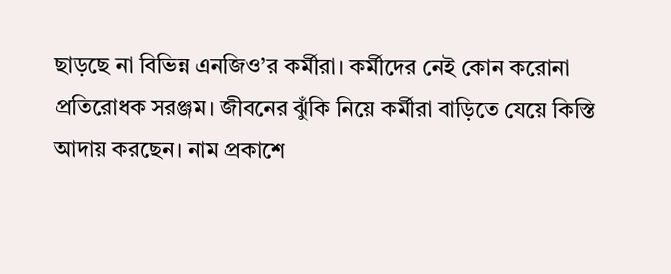ছাড়ছে না বিভিন্ন এনজিও’র কর্মীরা। কর্মীদের নেই কোন করোনা প্রতিরোধক সরঞ্জম। জীবনের ঝুঁকি নিয়ে কর্মীরা বাড়িতে যেয়ে কিস্তি আদায় করছেন। নাম প্রকাশে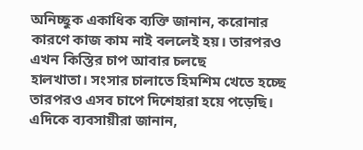অনিচ্ছুক একাধিক ব্যক্তি জানান, করোনার কারণে কাজ কাম নাই বললেই হয়। তারপরও এখন কিস্তির চাপ আবার চলছে
হালখাতা। সংসার চালাতে হিমশিম খেতে হচ্ছে তারপরও এসব চাপে দিশেহারা হয়ে পড়েছি। এদিকে ব্যবসায়ীরা জানান,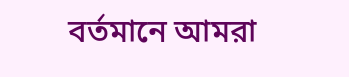বর্তমানে আমরা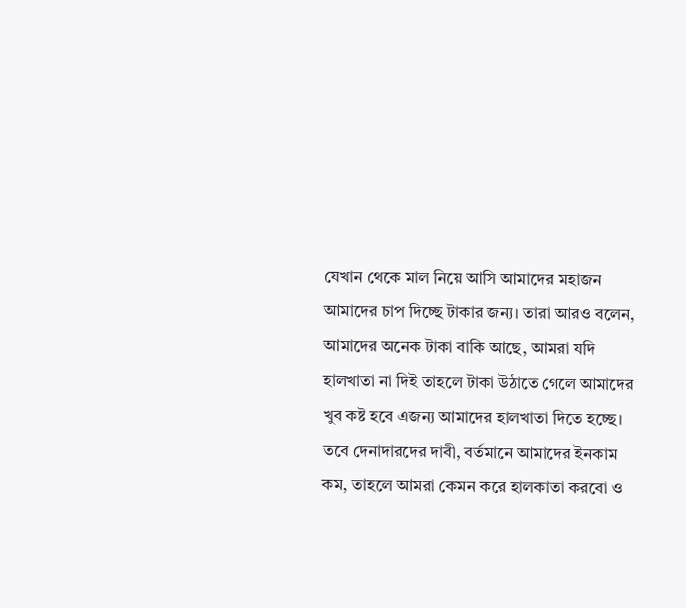যেখান থেকে মাল নিয়ে আসি আমাদের মহাজন আমাদের চাপ দিচ্ছে টাকার জন্য। তারা আরও বলেন, আমাদের অনেক টাকা বাকি আছে, আমরা যদি হালখাতা না দিই তাহলে টাকা উঠাতে গেলে আমাদের খুব কষ্ট হবে এজন্য আমাদের হালখাতা দিতে হচ্ছে। তবে দেনাদারদের দাবী, বর্তমানে আমাদের ইনকাম কম, তাহলে আমরা কেমন করে হালকাতা করবো ও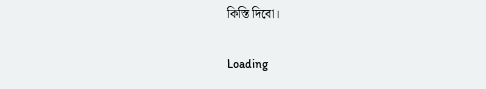কিস্তি দিবো।

Loading